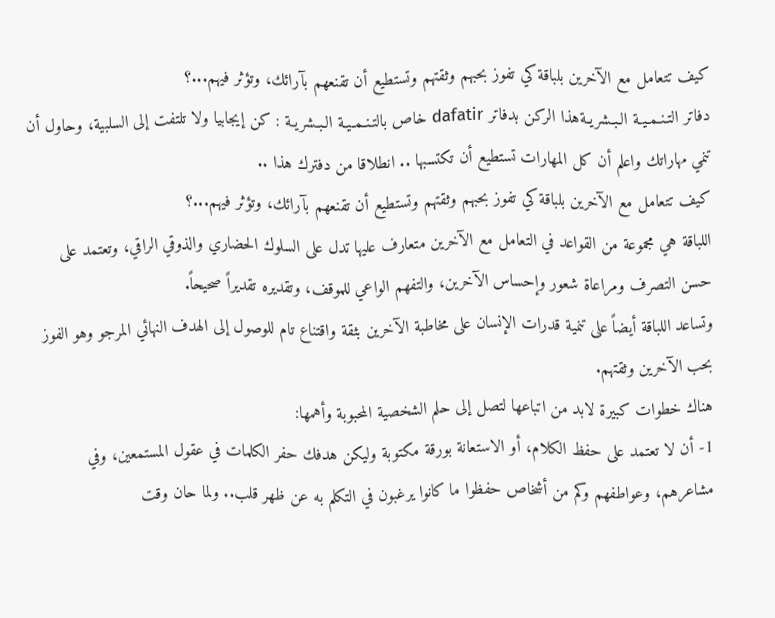كيف تتعامل مع الآخرين بلباقة كي تفوز بحبهم وثقتهم وتستطيع أن تقنعهم بآرائك، وتؤثر فيهم...؟
دفاتر التـنـمـيـة الـبـشريـةهذا الركن بدفاتر dafatir خاص بالتـنـمـيـة الـبـشريـة : كن إيجابيا ولا تلتفت إلى السلبية، وحاول أن تنمي مهاراتك واعلم أن كل المهارات تستطيع أن تكتسبها .. انطلاقا من دفترك هذا ..
كيف تتعامل مع الآخرين بلباقة كي تفوز بحبهم وثقتهم وتستطيع أن تقنعهم بآرائك، وتؤثر فيهم...؟
اللباقة هي مجموعة من القواعد في التعامل مع الآخرين متعارف عليها تدل على السلوك الحضاري والذوقي الراقي، وتعتمد على حسن التصرف ومراعاة شعور وإحساس الآخرين، والتفهم الواعي للموقف، وتقديره تقديراً صحيحاً.
وتساعد اللباقة أيضاً على تنمية قدرات الإنسان على مخاطبة الآخرين بثقة واقتناع تام للوصول إلى الهدف النهائي المرجو وهو الفوز بحب الآخرين وثقتهم.
هناك خطوات كبيرة لابد من اتباعها لتصل إلى حلم الشخصية المحبوبة وأهمها:
1- أن لا تعتمد على حفظ الكلام، أو الاستعانة بورقة مكتوبة وليكن هدفك حفر الكلمات في عقول المستمعين، وفي مشاعرهم، وعواطفهم وكم من أشخاص حفظوا ما كانوا يرغبون في التكلم به عن ظهر قلب.. ولما حان وقت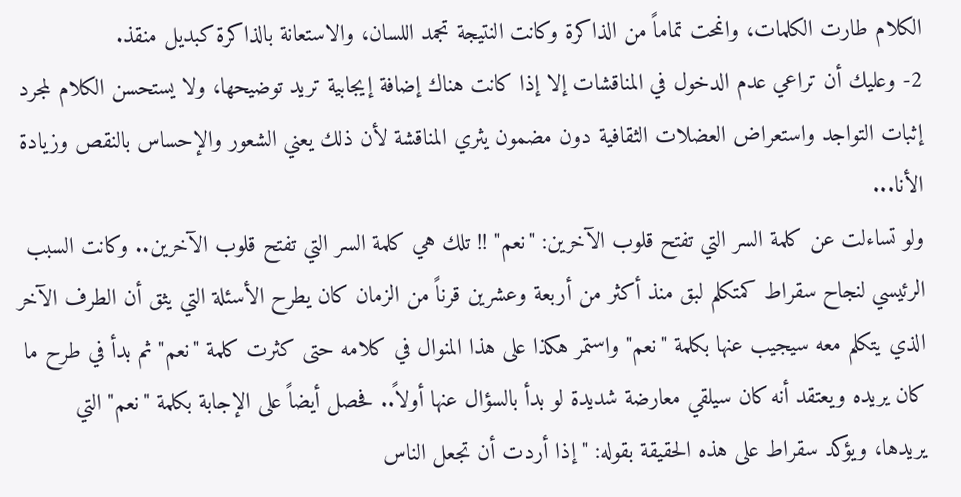الكلام طارت الكلمات، وانمحت تماماً من الذاكرة وكانت النتيجة تجمد اللسان، والاستعانة بالذاكرة كبديل منقذ.
2- وعليك أن تراعي عدم الدخول في المناقشات إلا إذا كانت هناك إضافة إيجابية تريد توضيحها، ولا يستحسن الكلام لمجرد إثبات التواجد واستعراض العضلات الثقافية دون مضمون يثري المناقشة لأن ذلك يعني الشعور والإحساس بالنقص وزيادة الأنا...
ولو تساءلت عن كلمة السر التي تفتح قلوب الآخرين: "نعم" !! تلك هي كلمة السر التي تفتح قلوب الآخرين.. وكانت السبب الرئيسي لنجاح سقراط كمتكلم لبق منذ أكثر من أربعة وعشرين قرناً من الزمان كان يطرح الأسئلة التي يثق أن الطرف الآخر الذي يتكلم معه سيجيب عنها بكلمة "نعم" واستمر هكذا على هذا المنوال في كلامه حتى كثرت كلمة "نعم" ثم بدأ في طرح ما كان يريده ويعتقد أنه كان سيلقي معارضة شديدة لو بدأ بالسؤال عنها أولاً.. فحصل أيضاً على الإجابة بكلمة "نعم" التي يريدها، ويؤكد سقراط على هذه الحقيقة بقوله: "إذا أردت أن تجعل الناس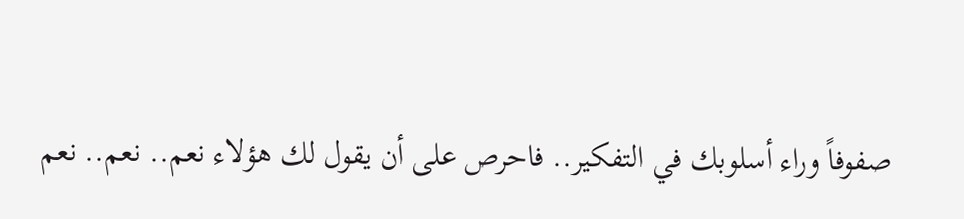صفوفاً وراء أسلوبك في التفكير.. فاحرص على أن يقول لك هؤلاء نعم.. نعم.. نعم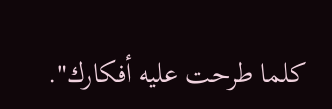كلما طرحت عليه أفكارك".